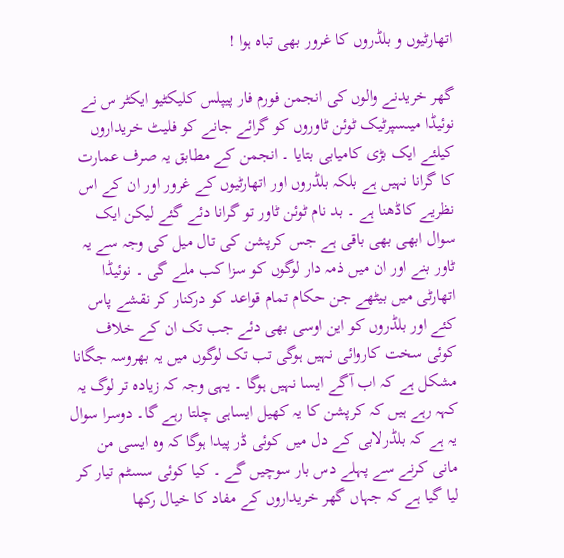اتھارٹیوں و بلڈروں کا غرور بھی تباہ ہوا !

گھر خریدنے والوں کی انجمن فورم فار پیپلس کلیکٹیو ایکٹر س نے نوئیڈا میںسپرٹیک ٹوئن ٹاوروں کو گرائے جانے کو فلیٹ خریداروں کیلئے ایک بڑی کامیابی بتایا ۔ انجمن کے مطابق یہ صرف عمارت کا گرانا نہیں ہے بلکہ بلڈروں اور اتھارٹیوں کے غرور اور ان کے اس نظریے کاڈھنا ہے ۔ بد نام ٹوئن ٹاور تو گرانا دئے گئے لیکن ایک سوال ابھی بھی باقی ہے جس کرپشن کی تال میل کی وجہ سے یہ ٹاور بنے اور ان میں ذمہ دار لوگوں کو سزا کب ملے گی ۔ نوئیڈا اتھارٹی میں بیٹھے جن حکام تمام قواعد کو درکنار کر نقشے پاس کئے اور بلڈروں کو این اوسی بھی دئے جب تک ان کے خلاف کوئی سخت کاروائی نہیں ہوگی تب تک لوگوں میں یہ بھروسہ جگانا مشکل ہے کہ اب آگے ایسا نہیں ہوگا ۔ یہی وجہ کہ زیادہ تر لوگ یہ کہہ رہے ہیں کہ کرپشن کا یہ کھیل ایساہی چلتا رہے گا۔ دوسرا سوال یہ ہے کہ بلڈرلابی کے دل میں کوئی ڈر پیدا ہوگا کہ وہ ایسی من مانی کرنے سے پہلے دس بار سوچیں گے ۔ کیا کوئی سسٹم تیار کر لیا گیا ہے کہ جہاں گھر خریداروں کے مفاد کا خیال رکھا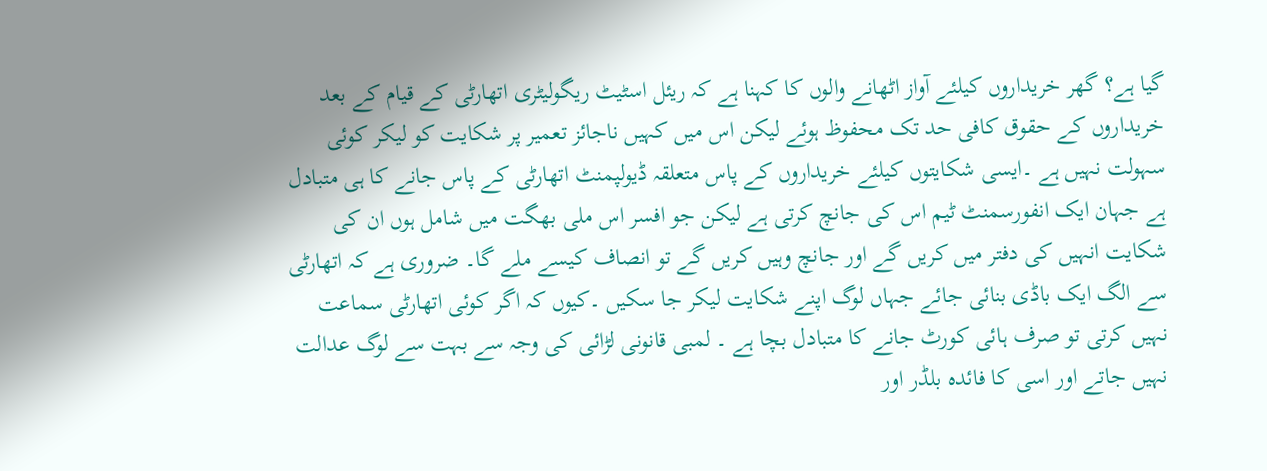گیا ہے؟ گھر خریداروں کیلئے آواز اٹھانے والوں کا کہنا ہے کہ ریئل اسٹیٹ ریگولیٹری اتھارٹی کے قیام کے بعد خریداروں کے حقوق کافی حد تک محفوظ ہوئے لیکن اس میں کہیں ناجائز تعمیر پر شکایت کو لیکر کوئی سہولت نہیں ہے ۔ایسی شکایتوں کیلئے خریداروں کے پاس متعلقہ ڈیولپمنٹ اتھارٹی کے پاس جانے کا ہی متبادل ہے جہان ایک انفورسمنٹ ٹیم اس کی جانچ کرتی ہے لیکن جو افسر اس ملی بھگت میں شامل ہوں ان کی شکایت انہیں کی دفتر میں کریں گے اور جانچ وہیں کریں گے تو انصاف کیسے ملے گا۔ ضروری ہے کہ اتھارٹی سے الگ ایک باڈی بنائی جائے جہاں لوگ اپنے شکایت لیکر جا سکیں ۔کیوں کہ اگر کوئی اتھارٹی سماعت نہیں کرتی تو صرف ہائی کورٹ جانے کا متبادل بچا ہے ۔ لمبی قانونی لڑائی کی وجہ سے بہت سے لوگ عدالت نہیں جاتے اور اسی کا فائدہ بلڈر اور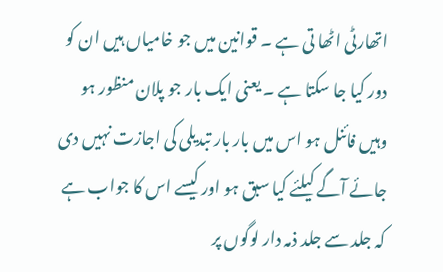اتھارٹی اٹھا تی ہے ۔ قوانین میں جو خامیاں ہیں ان کو دور کیا جا سکتا ہے ۔ یعنی ایک بار جو پلان منظور ہو وہیں فائنل ہو اس میں بار بار تبدیلی کی اجازت نہیں دی جائے آگے کیلئے کیا سبق ہو اور کیسے اس کا جواب ہے کہ جلد سے جلد ذمہ دار لوگوں پر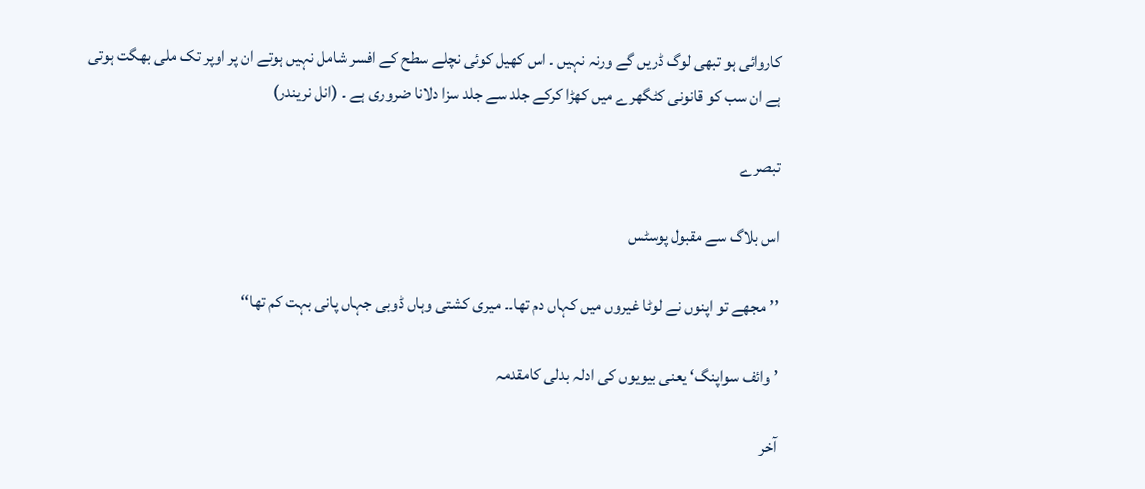کاروائی ہو تبھی لوگ ڈریں گے ورنہ نہیں ۔ اس کھیل کوئی نچلے سطح کے افسر شامل نہیں ہوتے ان پر اوپر تک ملی بھگت ہوتی ہے ان سب کو قانونی کٹگھرے میں کھڑا کرکے جلد سے جلد سزا دلانا ضروری ہے ۔ (انل نریندر)

تبصرے

اس بلاگ سے مقبول پوسٹس

’’مجھے تو اپنوں نے لوٹا غیروں میں کہاں دم تھا۔۔ میری کشتی وہاں ڈوبی جہاں پانی بہت کم تھا‘‘

’وائف سواپنگ‘ یعنی بیویوں کی ادلہ بدلی کامقدمہ

آخر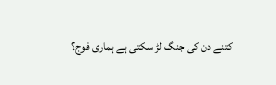کتنے دن کی جنگ لڑ سکتی ہے ہماری فوج؟